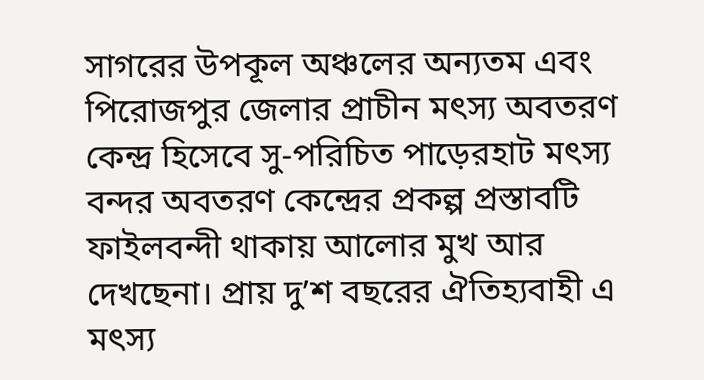সাগরের উপকূল অঞ্চলের অন্যতম এবং পিরোজপুর জেলার প্রাচীন মৎস্য অবতরণ কেন্দ্র হিসেবে সু-পরিচিত পাড়েরহাট মৎস্য বন্দর অবতরণ কেন্দ্রের প্রকল্প প্রস্তাবটি ফাইলবন্দী থাকায় আলোর মুখ আর দেখছেনা। প্রায় দু’শ বছরের ঐতিহ্যবাহী এ মৎস্য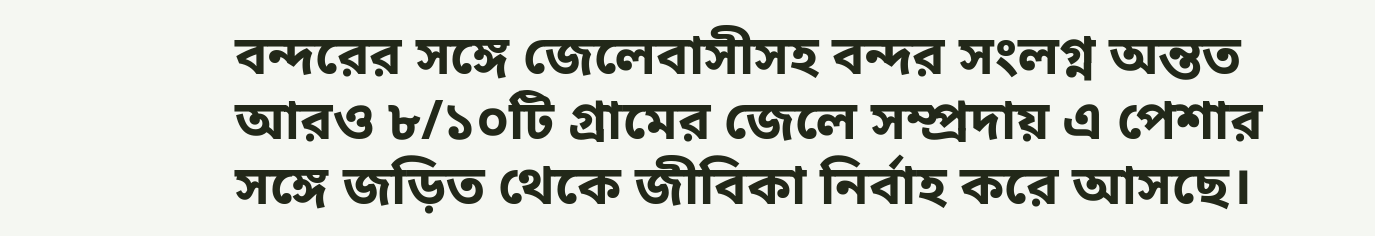বন্দরের সঙ্গে জেলেবাসীসহ বন্দর সংলগ্ন অন্তত আরও ৮/১০টি গ্রামের জেলে সম্প্রদায় এ পেশার সঙ্গে জড়িত থেকে জীবিকা নির্বাহ করে আসছে।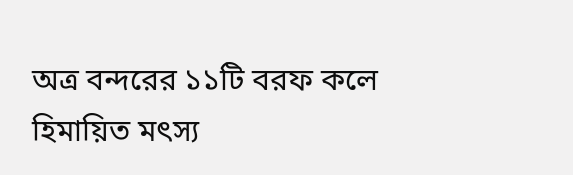অত্র বন্দরের ১১টি বরফ কলে হিমায়িত মৎস্য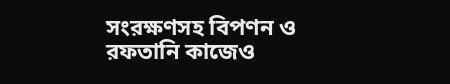সংরক্ষণসহ বিপণন ও রফতানি কাজেও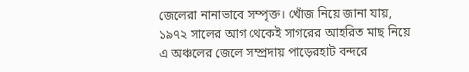জেলেরা নানাভাবে সম্পৃক্ত। খোঁজ নিয়ে জানা যায়, ১৯৭২ সালের আগ থেকেই সাগরের আহরিত মাছ নিয়ে এ অঞ্চলের জেলে সম্প্রদায় পাড়েরহাট বন্দরে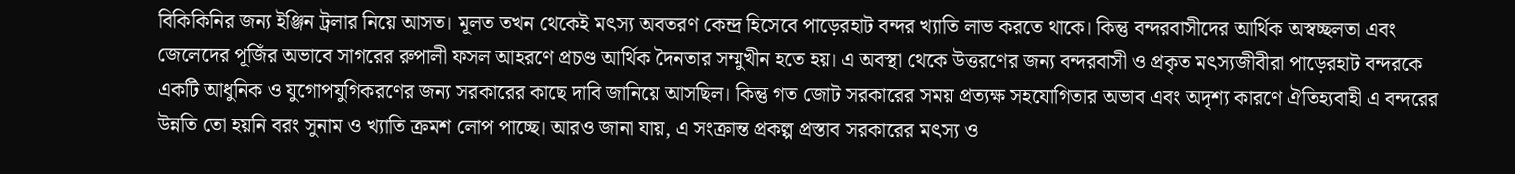বিকিকিনির জন্য ইঞ্জিন ট্রলার নিয়ে আসত। মূলত তখন থেকেই মৎস্য অবতরণ কেন্দ্র হিসেবে পাড়েরহাট বন্দর খ্যাতি লাভ করতে থাকে। কিন্তু বন্দরবাসীদের আর্থিক অস্বচ্ছলতা এবং জেলেদের পূজিঁর অভাবে সাগরের রুপালী ফসল আহরণে প্রচণ্ড আর্থিক দৈনতার সম্মুখীন হতে হয়। এ অবস্থা থেকে উত্তরণের জন্য বন্দরবাসী ও প্রকৃত মৎস্যজীবীরা পাড়েরহাট বন্দরকে একটি আধুনিক ও যুগোপযুগিকরণের জন্য সরকারের কাছে দাবি জানিয়ে আসছিল। কিন্তু গত জোট সরকারের সময় প্রত্যক্ষ সহযোগিতার অভাব এবং অদৃশ্য কারণে ঐতিহ্যবাহী এ বন্দরের উন্নতি তো হয়নি বরং সুনাম ও খ্যাতি ক্রমশ লোপ পাচ্ছে। আরও জানা যায়, এ সংক্রান্ত প্রকল্প প্রস্তাব সরকারের মৎস্য ও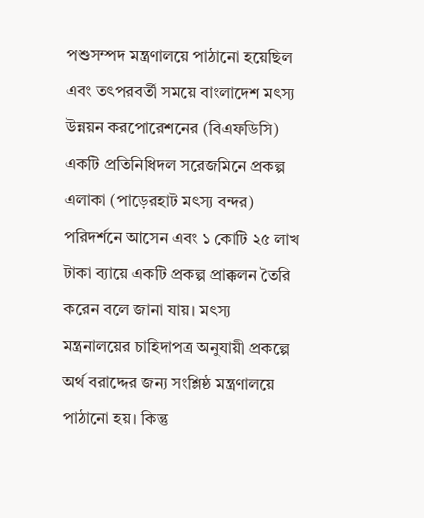পশুসম্পদ মন্ত্রণালয়ে পাঠানো হয়েছিল এবং তৎপরবর্তী সময়ে বাংলাদেশ মৎস্য উন্নয়ন করপোরেশনের (বিএফডিসি) একটি প্রতিনিধিদল সরেজমিনে প্রকল্প এলাকা (পাড়েরহাট মৎস্য বন্দর) পরিদর্শনে আসেন এবং ১ কোটি ২৫ লাখ টাকা ব্যায়ে একটি প্রকল্প প্রাক্কলন তৈরি করেন বলে জানা যায়। মৎস্য মন্ত্রনালয়ের চাহিদাপত্র অনুযায়ী প্রকল্পে অর্থ বরাদ্দের জন্য সংশ্লিষ্ঠ মন্ত্রণালয়ে পাঠানো হয়। কিন্তু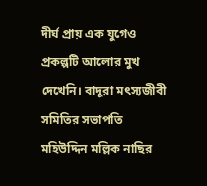দীর্ঘ প্রায় এক যুগেও প্রকল্পটি আলোর মুখ দেখেনি। বাদূরা মৎস্যজীবী সমিতির সভাপতি মহিউদ্দিন মল্লিক নাছির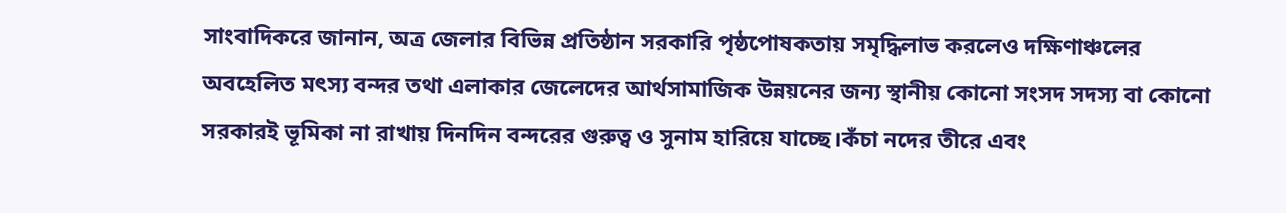সাংবাদিকরে জানান, অত্র জেলার বিভিন্ন প্রতিষ্ঠান সরকারি পৃষ্ঠপোষকতায় সমৃদ্ধিলাভ করলেও দক্ষিণাঞ্চলের অবহেলিত মৎস্য বন্দর তথা এলাকার জেলেদের আর্থসামাজিক উন্নয়নের জন্য স্থানীয় কোনো সংসদ সদস্য বা কোনো সরকারই ভূমিকা না রাখায় দিনদিন বন্দরের গুরুত্ব ও সুনাম হারিয়ে যাচ্ছে।কঁচা নদের তীরে এবং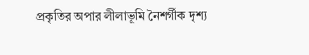প্রকৃতির অপার লীলাভূমি নৈশর্গীক দৃশ্য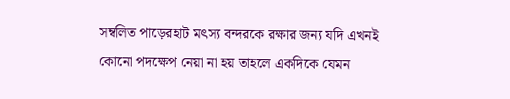সম্বলিত পাড়েরহাট মৎস্য বন্দরকে রক্ষার জন্য যদি এখনই কোনো পদক্ষেপ নেয়া না হয় তাহলে একদিকে যেমন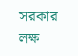সরকার লক্ষ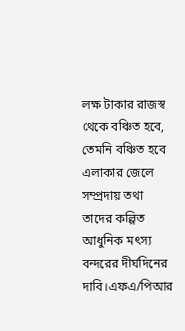লক্ষ টাকার রাজস্ব থেকে বঞ্চিত হবে, তেমনি বঞ্চিত হবে এলাকার জেলে সম্প্রদায় তথা তাদের কল্পিত আধুনিক মৎস্য বন্দরের দীর্ঘদিনের দাবি।এফএ/পিআর